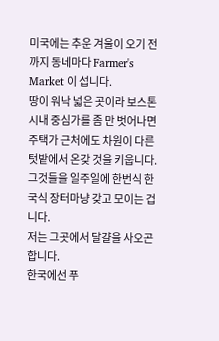미국에는 추운 겨울이 오기 전까지 동네마다 Farmer's Market 이 섭니다.
땅이 워낙 넓은 곳이라 보스톤 시내 중심가를 좀 만 벗어나면
주택가 근처에도 차원이 다른 텃밭에서 온갖 것을 키웁니다.
그것들을 일주일에 한번식 한국식 장터마냥 갖고 모이는 겁니다.
저는 그곳에서 달걀을 사오곤 합니다.
한국에선 푸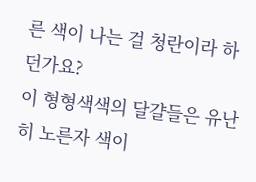른 색이 나는 걸 청란이라 하던가요?
이 형형색색의 달걀들은 유난히 노른자 색이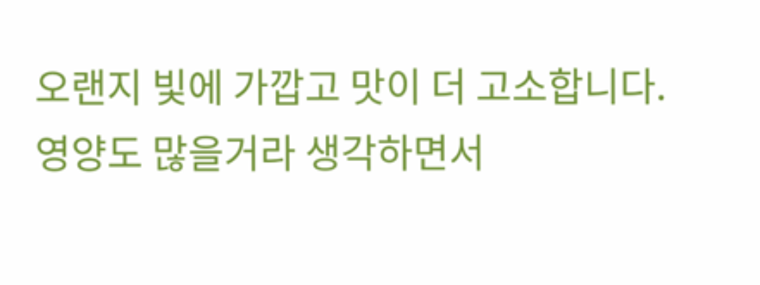오랜지 빛에 가깝고 맛이 더 고소합니다.
영양도 많을거라 생각하면서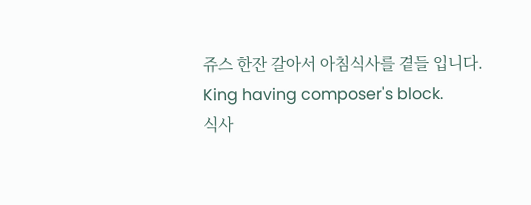쥬스 한잔 갈아서 아침식사를 곁들 입니다.
King having composer's block.
식사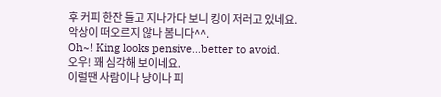후 커피 한잔 들고 지나가다 보니 킹이 저러고 있네요.
악상이 떠오르지 않나 봄니다^^.
Oh~! King looks pensive...better to avoid.
오우! 꽤 심각해 보이네요.
이럴땐 사람이나 냥이나 피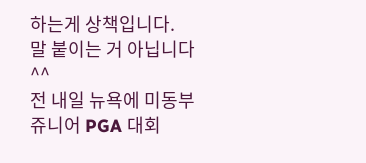하는게 상책입니다.
말 붙이는 거 아닙니다 ^^
전 내일 뉴욕에 미동부 쥬니어 PGA 대회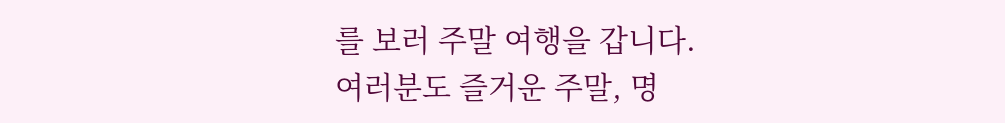를 보러 주말 여행을 갑니다.
여러분도 즐거운 주말, 명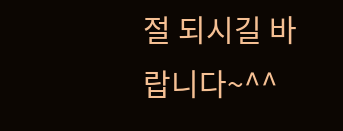절 되시길 바랍니다~^^